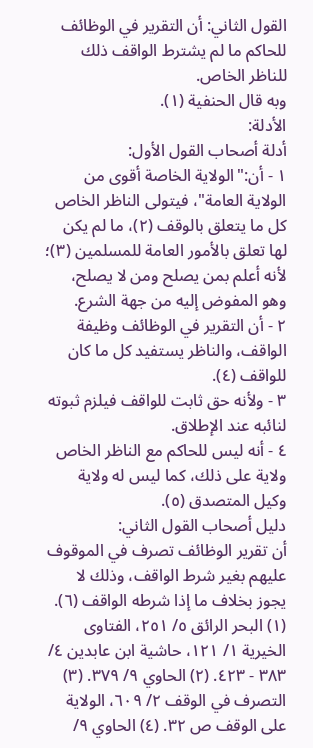القول الثاني: أن التقرير في الوظائف للحاكم ما لم يشترط الواقف ذلك للناظر الخاص.
وبه قال الحنفية (١).
الأدلة:
أدلة أصحاب القول الأول:
١ - أن:"الولاية الخاصة أقوى من الولاية العامة"، فيتولى الناظر الخاص كل ما يتعلق بالوقف (٢)، ما لم يكن لها تعلق بالأمور العامة للمسلمين (٣)؛ لأنه أعلم بمن يصلح ومن لا يصلح، وهو المفوض إليه من جهة الشرع.
٢ - أن التقرير في الوظائف وظيفة الواقف، والناظر يستفيد كل ما كان للواقف (٤).
٣ - ولأنه حق ثابت للواقف فيلزم ثبوته لنائبه عند الإطلاق.
٤ - أنه ليس للحاكم مع الناظر الخاص ولاية على ذلك، كما ليس له ولاية وكيل المتصدق (٥).
دليل أصحاب القول الثاني:
أن تقرير الوظائف تصرف في الموقوف عليهم بغير شرط الواقف، وذلك لا يجوز بخلاف ما إذا شرطه الواقف (٦).
(١) البحر الرائق ٥/ ٢٥١، الفتاوى الخيرية ١/ ١٢١، حاشية ابن عابدين ٤/ ٣٨٣ - ٤٢٣. (٢) الحاوي ٩/ ٣٧٩. (٣) التصرف في الوقف ٢/ ٦٠٩، الولاية على الوقف ص ٣٢. (٤) الحاوي ٩/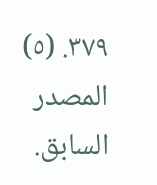٣٧٩. (٥) المصدر السابق.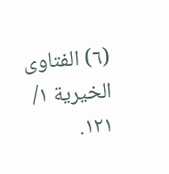(٦) الفتاوى الخيرية ١/ ١٢١.